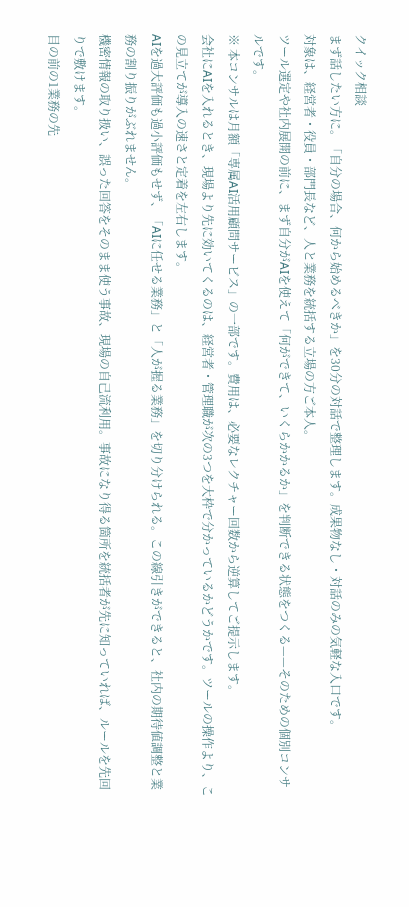クイック相談
まず話したい方に。「自分の場合、何から始めるべきか」を30分の対話で整理します。成果物なし・対話のみの気軽な入口です。
対象は、経営者・役員・部門長など、人と業務を統括する立場の方ご本人。
ツール選定や社内展開の前に、まず自分がAIを使えて「何ができて、いくらかかるか」を判断できる状態をつくる——そのための個別コンサルです。
※ 本コンサルは月額「専属AI活用顧問サービス」の一部です。費用は、必要なレクチャー回数から逆算してご提示します。
会社にAIを入れるとき、現場より先に効いてくるのは、経営者・管理職が次の3つを大枠で分かっているかどうかです。ツールの操作より、この見立てが導入の速さと定着を左右します。
AIを過大評価も過小評価もせず、「AIに任せる業務」と「人が握る業務」を切り分けられる。この線引きができると、社内の期待値調整と業務の割り振りがぶれません。
機密情報の取り扱い、誤った回答をそのまま使う事故、現場の自己流利用。事故になり得る箇所を統括者が先に知っていれば、ルールを先回りで敷けます。
目の前の1業務の先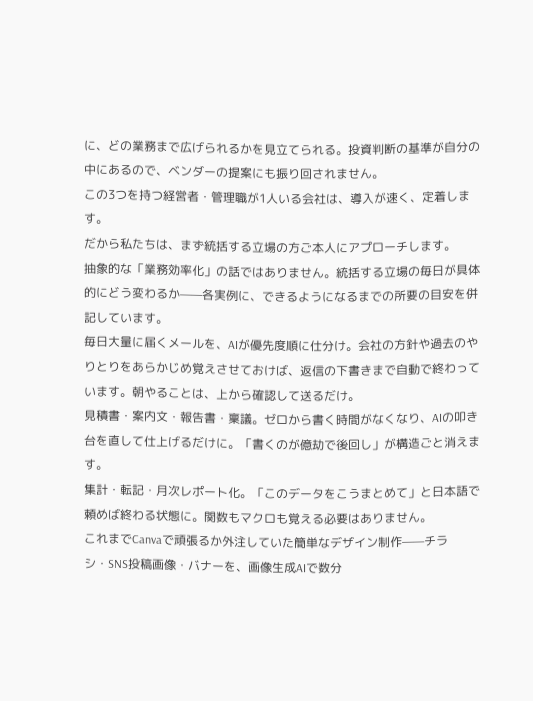に、どの業務まで広げられるかを見立てられる。投資判断の基準が自分の中にあるので、ベンダーの提案にも振り回されません。
この3つを持つ経営者・管理職が1人いる会社は、導入が速く、定着します。
だから私たちは、まず統括する立場の方ご本人にアプローチします。
抽象的な「業務効率化」の話ではありません。統括する立場の毎日が具体的にどう変わるか——各実例に、できるようになるまでの所要の目安を併記しています。
毎日大量に届くメールを、AIが優先度順に仕分け。会社の方針や過去のやりとりをあらかじめ覚えさせておけば、返信の下書きまで自動で終わっています。朝やることは、上から確認して送るだけ。
見積書・案内文・報告書・稟議。ゼロから書く時間がなくなり、AIの叩き台を直して仕上げるだけに。「書くのが億劫で後回し」が構造ごと消えます。
集計・転記・月次レポート化。「このデータをこうまとめて」と日本語で頼めば終わる状態に。関数もマクロも覚える必要はありません。
これまでCanvaで頑張るか外注していた簡単なデザイン制作——チラシ・SNS投稿画像・バナーを、画像生成AIで数分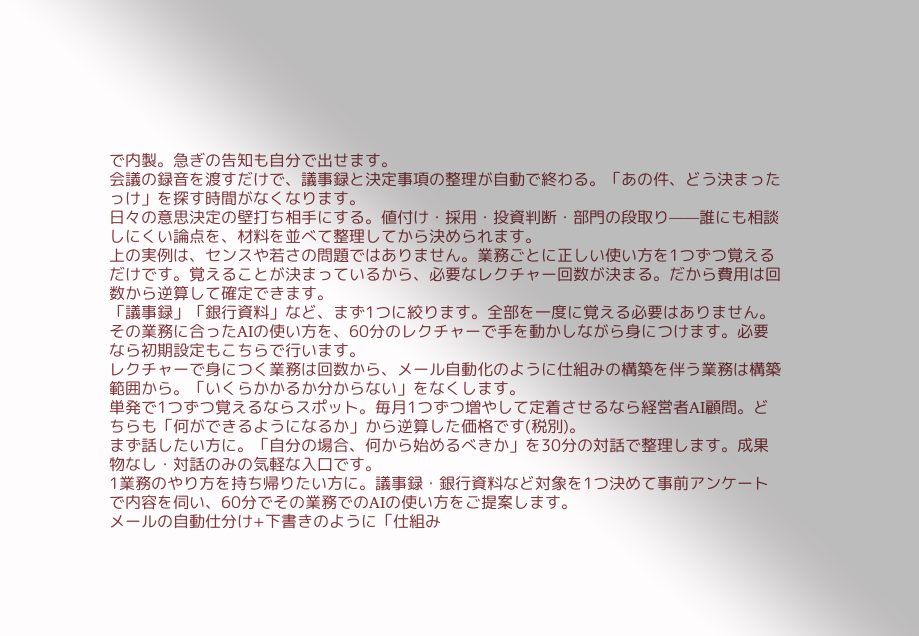で内製。急ぎの告知も自分で出せます。
会議の録音を渡すだけで、議事録と決定事項の整理が自動で終わる。「あの件、どう決まったっけ」を探す時間がなくなります。
日々の意思決定の壁打ち相手にする。値付け・採用・投資判断・部門の段取り——誰にも相談しにくい論点を、材料を並べて整理してから決められます。
上の実例は、センスや若さの問題ではありません。業務ごとに正しい使い方を1つずつ覚えるだけです。覚えることが決まっているから、必要なレクチャー回数が決まる。だから費用は回数から逆算して確定できます。
「議事録」「銀行資料」など、まず1つに絞ります。全部を一度に覚える必要はありません。
その業務に合ったAIの使い方を、60分のレクチャーで手を動かしながら身につけます。必要なら初期設定もこちらで行います。
レクチャーで身につく業務は回数から、メール自動化のように仕組みの構築を伴う業務は構築範囲から。「いくらかかるか分からない」をなくします。
単発で1つずつ覚えるならスポット。毎月1つずつ増やして定着させるなら経営者AI顧問。どちらも「何ができるようになるか」から逆算した価格です(税別)。
まず話したい方に。「自分の場合、何から始めるべきか」を30分の対話で整理します。成果物なし・対話のみの気軽な入口です。
1業務のやり方を持ち帰りたい方に。議事録・銀行資料など対象を1つ決めて事前アンケートで内容を伺い、60分でその業務でのAIの使い方をご提案します。
メールの自動仕分け+下書きのように「仕組み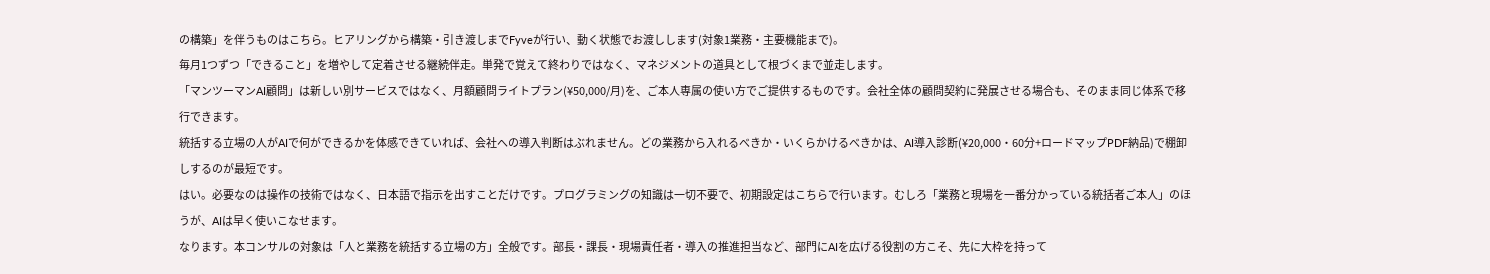の構築」を伴うものはこちら。ヒアリングから構築・引き渡しまでFyveが行い、動く状態でお渡しします(対象1業務・主要機能まで)。
毎月1つずつ「できること」を増やして定着させる継続伴走。単発で覚えて終わりではなく、マネジメントの道具として根づくまで並走します。
「マンツーマンAI顧問」は新しい別サービスではなく、月額顧問ライトプラン(¥50,000/月)を、ご本人専属の使い方でご提供するものです。会社全体の顧問契約に発展させる場合も、そのまま同じ体系で移行できます。
統括する立場の人がAIで何ができるかを体感できていれば、会社への導入判断はぶれません。どの業務から入れるべきか・いくらかけるべきかは、AI導入診断(¥20,000・60分+ロードマップPDF納品)で棚卸しするのが最短です。
はい。必要なのは操作の技術ではなく、日本語で指示を出すことだけです。プログラミングの知識は一切不要で、初期設定はこちらで行います。むしろ「業務と現場を一番分かっている統括者ご本人」のほうが、AIは早く使いこなせます。
なります。本コンサルの対象は「人と業務を統括する立場の方」全般です。部長・課長・現場責任者・導入の推進担当など、部門にAIを広げる役割の方こそ、先に大枠を持って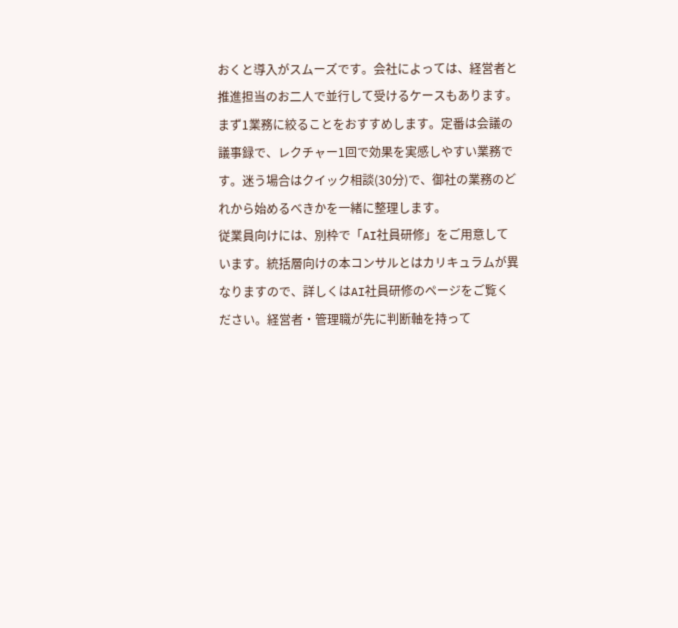おくと導入がスムーズです。会社によっては、経営者と推進担当のお二人で並行して受けるケースもあります。
まず1業務に絞ることをおすすめします。定番は会議の議事録で、レクチャー1回で効果を実感しやすい業務です。迷う場合はクイック相談(30分)で、御社の業務のどれから始めるべきかを一緒に整理します。
従業員向けには、別枠で「AI社員研修」をご用意しています。統括層向けの本コンサルとはカリキュラムが異なりますので、詳しくはAI社員研修のページをご覧ください。経営者・管理職が先に判断軸を持って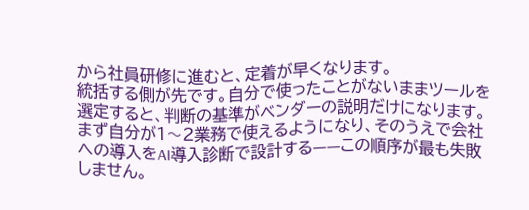から社員研修に進むと、定着が早くなります。
統括する側が先です。自分で使ったことがないままツールを選定すると、判断の基準がベンダーの説明だけになります。まず自分が1〜2業務で使えるようになり、そのうえで会社への導入をAI導入診断で設計する——この順序が最も失敗しません。